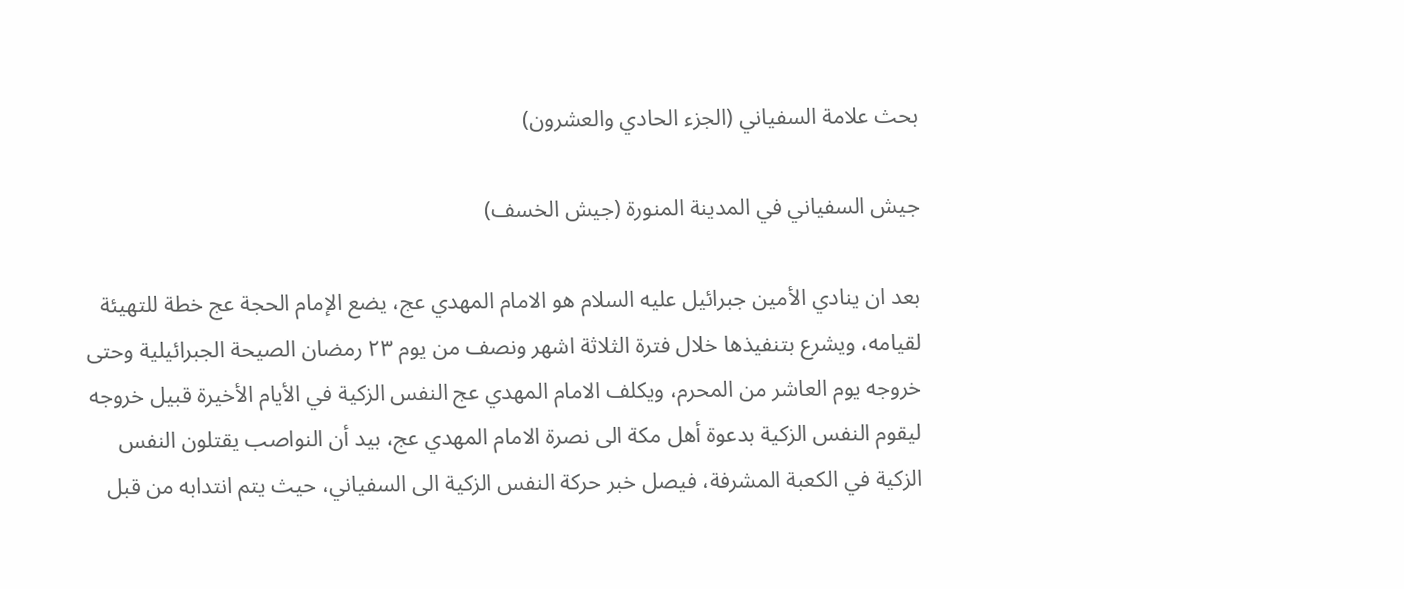بحث علامة السفياني (الجزء الحادي والعشرون)

جيش السفياني في المدينة المنورة (جيش الخسف)

بعد ان ينادي الأمين جبرائيل عليه السلام هو الامام المهدي عج، يضع الإمام الحجة عج خطة للتهيئة لقيامه، ويشرع بتنفيذها خلال فترة الثلاثة اشهر ونصف من يوم ٢٣ رمضان الصيحة الجبرائيلية وحتى خروجه يوم العاشر من المحرم، ويكلف الامام المهدي عج النفس الزكية في الأيام الأخيرة قبيل خروجه ليقوم النفس الزكية بدعوة أهل مكة الى نصرة الامام المهدي عج، بيد أن النواصب يقتلون النفس الزكية في الكعبة المشرفة، فيصل خبر حركة النفس الزكية الى السفياني، حيث يتم انتدابه من قبل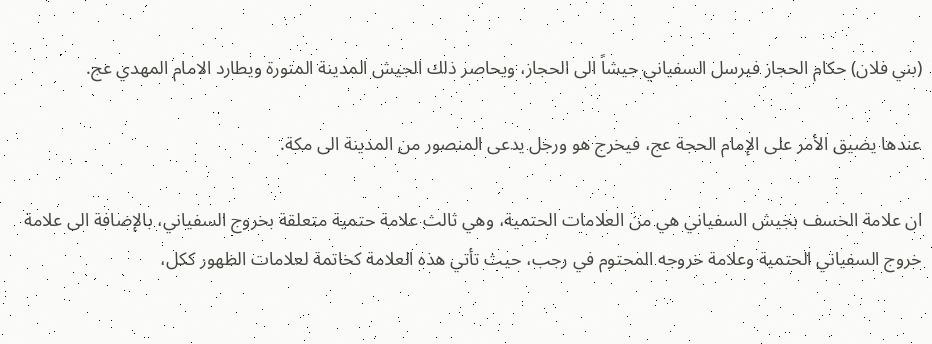(بني فلان) حكام الحجاز فيرسل السفياني جيشاً الى الحجاز، ويحاصر ذلك الجيش المدينة المنورة ويطارد الامام المهدي عج.

عندها يضيق الأمر على الإمام الحجة عج، فيخرج هو ورجل يدعى المنصور من المدينة الى مكة.

ان علامة الخسف بجيش السفياني هي من العلامات الحتمية، وهي ثالث علامة حتمية متعلقة بخروج السفياني، بالإضافة الى علامة خروج السفياني الحتمية وعلامة خروجه المحتوم في رجب، حيث تأتي هذه العلامة كخاتمة لعلامات الظهور ككل،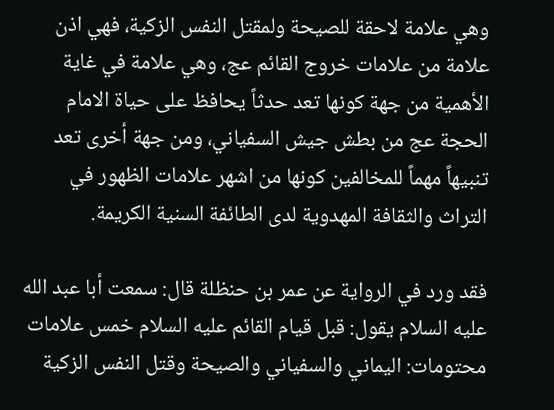وهي علامة لاحقة للصيحة ولمقتل النفس الزكية، فهي اذن علامة من علامات خروج القائم عج، وهي علامة في غاية الأهمية من جهة كونها تعد حدثاً يحافظ على حياة الامام الحجة عج من بطش جيش السفياني، ومن جهة أخرى تعد تنبيهاً مهماً للمخالفين كونها من اشهر علامات الظهور في التراث والثقافة المهدوية لدى الطائفة السنية الكريمة.

فقد ورد في الرواية عن عمر بن حنظلة قال: سمعت أبا عبد الله عليه السلام يقول: قبل قيام القائم عليه السلام خمس علامات محتومات: اليماني والسفياني والصيحة وقتل النفس الزكية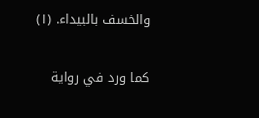والخسف بالبيداء. (١)

كما ورد في رواية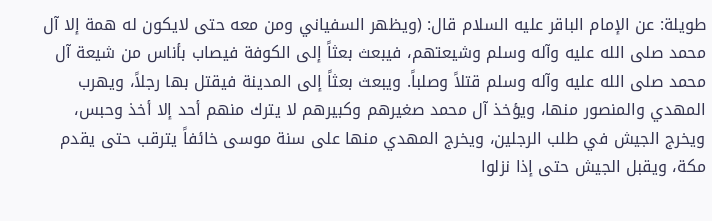طويلة: عن الإمام الباقر عليه السلام قال: (ويظهر السفياني ومن معه حتى لايكون له همة إلا آل محمد صلى الله عليه وآله وسلم وشيعتهم، فيبعث بعثاً إلى الكوفة فيصاب بأناس من شيعة آل محمد صلى الله عليه وآله وسلم قتلاً وصلباً. ويبعث بعثاً إلى المدينة فيقتل بها رجلاً، ويهرب المهدي والمنصور منها، ويؤخذ آل محمد صغيرهم وكبيرهم لا يترك منهم أحد إلا أخذ وحبس، ويخرج الجيش في طلب الرجلين، ويخرج المهدي منها على سنة موسى خائفاً يترقب حتى يقدم مكة، ويقبل الجيش حتى إذا نزلوا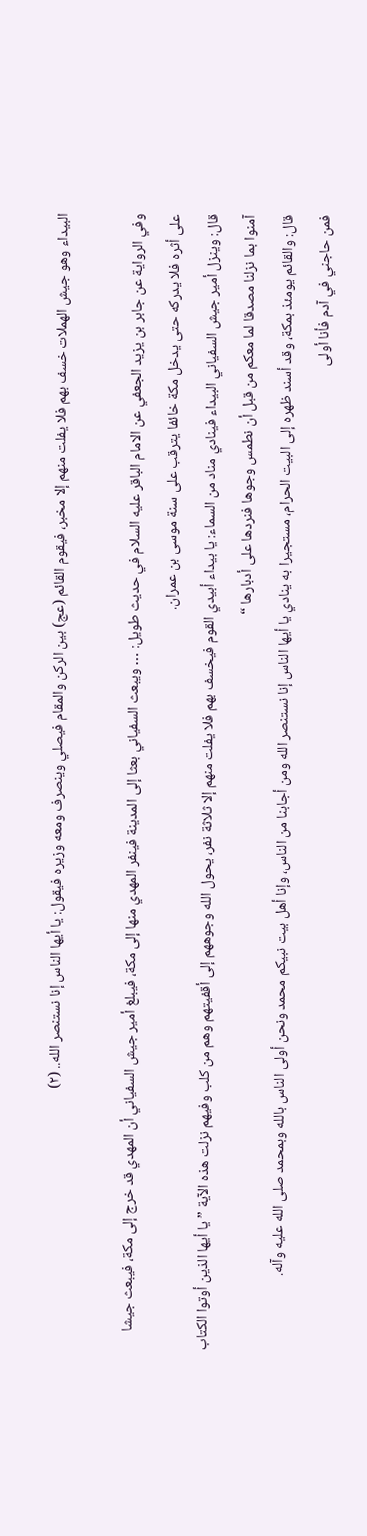البيداء وهو جيش الهملات خسف بهم فلا يفلت منهم إلا مخبر، فيقوم القائم (عج) بين الركن والمقام فيصلي وينصرف ومعه وزيره فيقول: يا أيها الناس إنا نستنصر الله.. (٢)

وفي الرواية عن جابر بن يزيد الجعفي عن الامام الباقر عليه السلام في حديث طويل: … ويبعث السفياني بعثا إلى المدينة فينفر المهدي منها إلى مكة، فيبلغ أمير جيش السفياني أن المهدي قد خرج إلى مكة، فيبعث جيشا على أثره فلا يدركه حتى يدخل مكة خائفا يترقب على سنة موسى بن عمران.
قال: وينزل أمير جيش السفياني البيداء فينادي مناد من السماء: يا بيداء أبيدي القوم فيخسف بهم فلا يفلت منهم إلا ثلاثة نفر، يحول الله وجوههم إلى أقفيتهم وهم من كلب وفيهم نزلت هذه الآية ” يا أيها الذين أوتوا الكتاب آمنوا بما نزلنا مصدقا لما معكم من قبل أن نطمس وجوها فنردها على أدبارها “
قال: والقائم يومئذ بمكة، وقد أسند ظهره إلى البيت الحرام، مستجيرا به ينادي يا أيها الناس إنا نستنصر الله ومن أجابنا من الناس، وإنا أهل بيت نبيكم محمد ونحن أولى الناس بالله وبمحمد صلى الله عليه وآله.
فمن حاجني في آدم فأنا أولى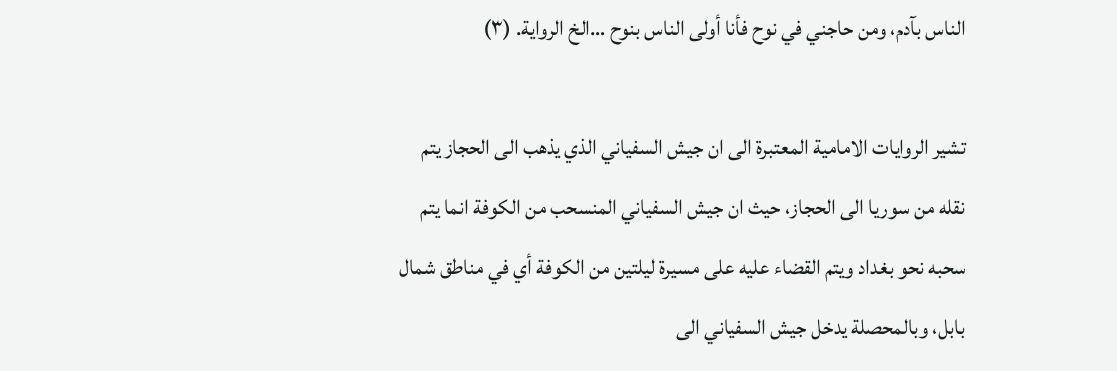الناس بآدم، ومن حاجني في نوح فأنا أولى الناس بنوح …الخ الرواية. (٣)

تشير الروايات الامامية المعتبرة الى ان جيش السفياني الذي يذهب الى الحجاز يتم نقله من سوريا الى الحجاز، حيث ان جيش السفياني المنسحب من الكوفة انما يتم سحبه نحو بغداد ويتم القضاء عليه على مسيرة ليلتين من الكوفة أي في مناطق شمال بابل، وبالمحصلة يدخل جيش السفياني الى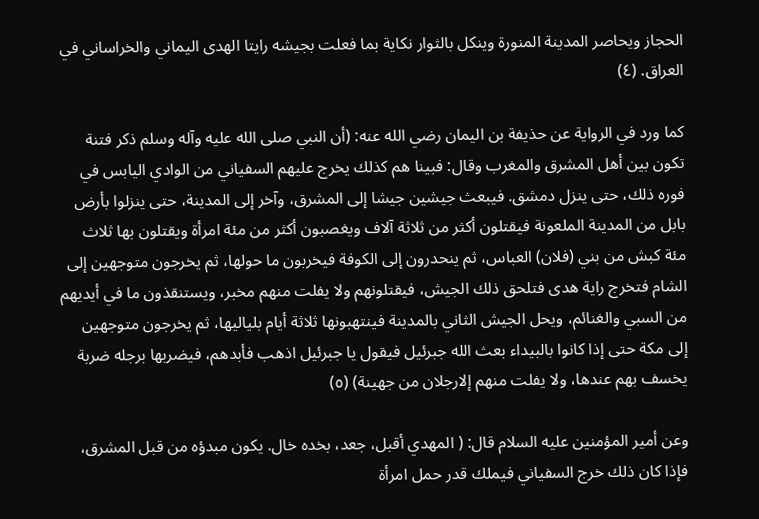الحجاز ويحاصر المدينة المنورة وينكل بالثوار نكاية بما فعلت بجيشه رايتا الهدى اليماني والخراساني في العراق. (٤)

كما ورد في الرواية عن حذيفة بن اليمان رضي الله عنه: (أن النبي صلى الله عليه وآله وسلم ذكر فتنة تكون بين أهل المشرق والمغرب وقال: فبينا هم كذلك يخرج عليهم السفياني من الوادي اليابس في فوره ذلك، حتى ينزل دمشق. فيبعث جيشين جيشا إلى المشرق، وآخر إلى المدينة، حتى ينزلوا بأرض بابل من المدينة الملعونة فيقتلون أكثر من ثلاثة آلاف ويغصبون أكثر من مئة امرأة ويقتلون بها ثلاث مئة كبش من بني (فلان) العباس، ثم ينحدرون إلى الكوفة فيخربون ما حولها، ثم يخرجون متوجهين إلى الشام فتخرج راية هدى فتلحق ذلك الجيش، فيقتلونهم ولا يفلت منهم مخبر، ويستنقذون ما في أيديهم من السبي والغنائم، ويحل الجيش الثاني بالمدينة فينتهبونها ثلاثة أيام بلياليها، ثم يخرجون متوجهين إلى مكة حتى إذا كانوا بالبيداء بعث الله جبرئيل فيقول يا جبرئيل اذهب فأبدهم، فيضربها برجله ضربة يخسف بهم عندها، ولا يفلت منهم إلارجلان من جهينة) (٥)

وعن أمير المؤمنين عليه السلام قال: ( المهدي أقبل، جعد، بخده خال. يكون مبدؤه من قبل المشرق، فإذا كان ذلك خرج السفياني فيملك قدر حمل امرأة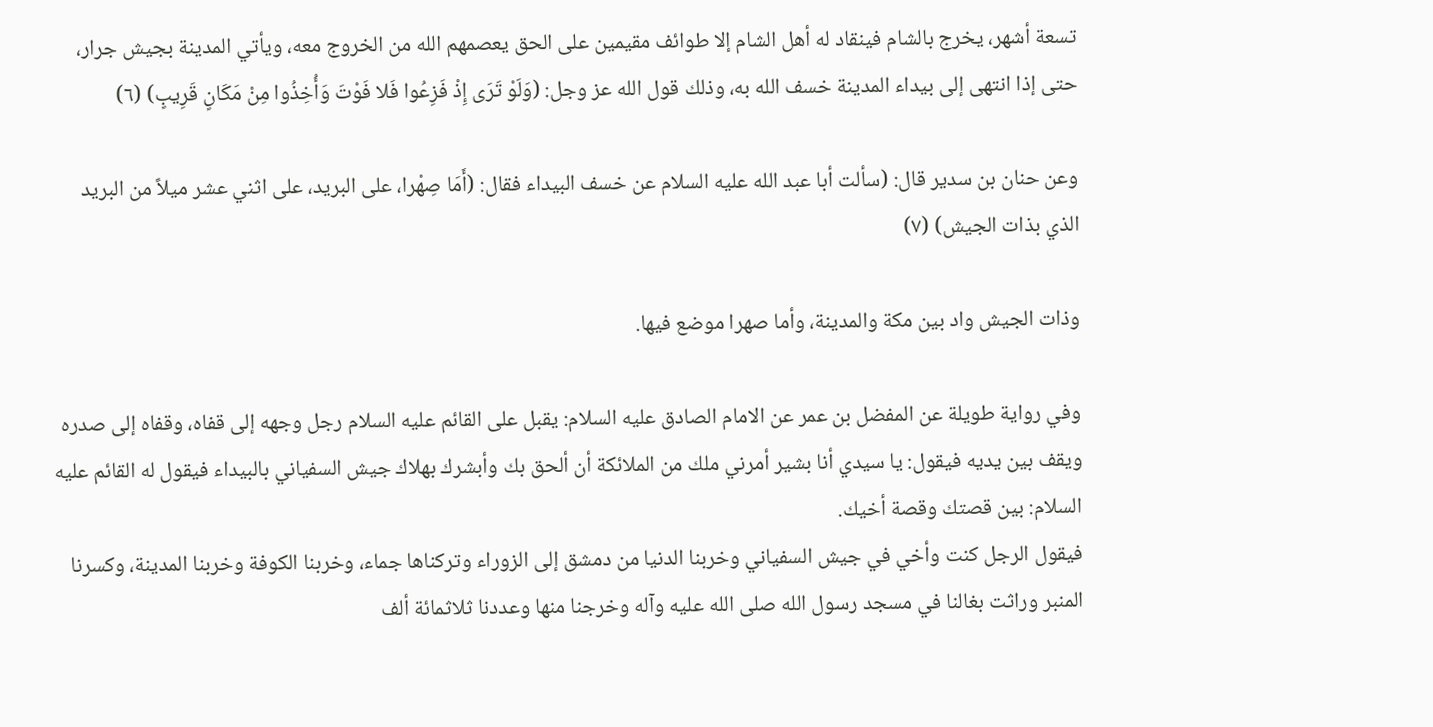تسعة أشهر، يخرج بالشام فينقاد له أهل الشام إلا طوائف مقيمين على الحق يعصمهم الله من الخروج معه، ويأتي المدينة بجيش جرار، حتى إذا انتهى إلى بيداء المدينة خسف الله به، وذلك قول الله عز وجل: (وَلَوْ تَرَى إِذْ فَزِعُوا فَلا فَوْتَ وَأُخِذُوا مِنْ مَكَانٍ قَرِيبٍ) (٦)

وعن حنان بن سدير قال: (سألت أبا عبد الله عليه السلام عن خسف البيداء فقال: (أَمَا صِهْرا، على البريد، على اثني عشر ميلاً من البريد الذي بذات الجيش) (٧)

وذات الجيش واد بين مكة والمدينة، وأما صهرا موضع فيها.

وفي رواية طويلة عن المفضل بن عمر عن الامام الصادق عليه السلام: يقبل على القائم عليه السلام رجل وجهه إلى قفاه، وقفاه إلى صدره ويقف بين يديه فيقول: يا سيدي أنا بشير أمرني ملك من الملائكة أن ألحق بك وأبشرك بهلاك جيش السفياني بالبيداء فيقول له القائم عليه السلام: بين قصتك وقصة أخيك.
فيقول الرجل كنت وأخي في جيش السفياني وخربنا الدنيا من دمشق إلى الزوراء وتركناها جماء، وخربنا الكوفة وخربنا المدينة، وكسرنا المنبر وراثت بغالنا في مسجد رسول الله صلى الله عليه وآله وخرجنا منها وعددنا ثلاثمائة ألف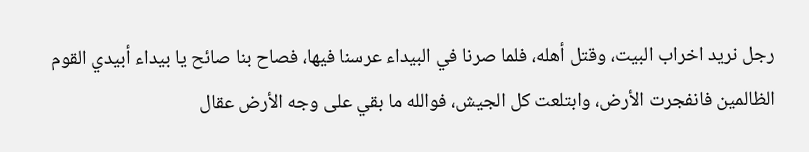رجل نريد اخراب البيت، وقتل أهله، فلما صرنا في البيداء عرسنا فيها، فصاح بنا صائح يا بيداء أبيدي القوم الظالمين فانفجرت الأرض، وابتلعت كل الجيش، فوالله ما بقي على وجه الأرض عقال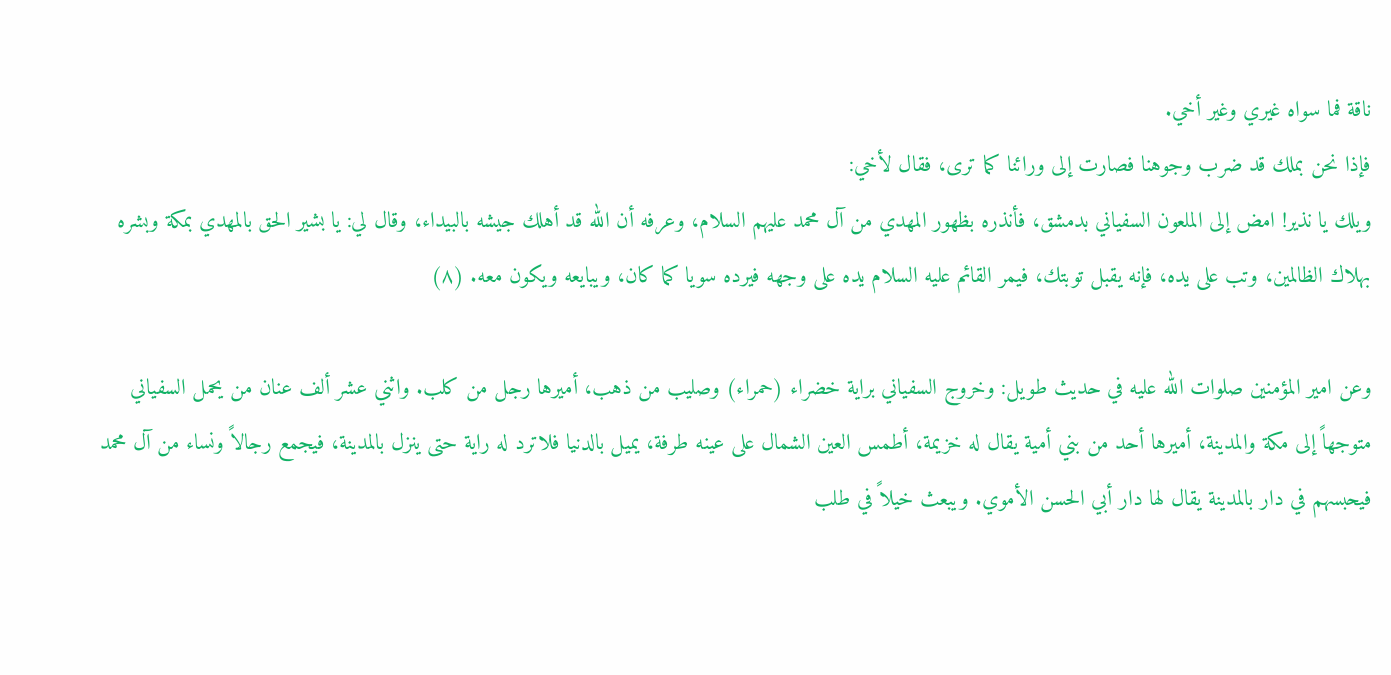ناقة فما سواه غيري وغير أخي.
فإذا نحن بملك قد ضرب وجوهنا فصارت إلى ورائنا كما ترى، فقال لأخي:
ويلك يا نذير! امض إلى الملعون السفياني بدمشق، فأنذره بظهور المهدي من آل محمد عليهم السلام، وعرفه أن الله قد أهلك جيشه بالبيداء، وقال لي: يا بشير الحق بالمهدي بمكة وبشره بهلاك الظالمين، وتب على يده، فإنه يقبل توبتك، فيمر القائم عليه السلام يده على وجهه فيرده سويا كما كان، ويبايعه ويكون معه. (٨)

وعن امير المؤمنين صلوات الله عليه في حديث طويل: وخروج السفياني براية خضراء (حمراء) وصليب من ذهب، أميرها رجل من كلب. واثني عشر ألف عنان من يحمل السفياني متوجهاً إلى مكة والمدينة، أميرها أحد من بني أمية يقال له خزيمة، أطمس العين الشمال على عينه طرفة، يميل بالدنيا فلاترد له راية حتى ينزل بالمدينة، فيجمع رجالاً ونساء من آل محمد فيحبسهم في دار بالمدينة يقال لها دار أبي الحسن الأموي. ويبعث خيلاً في طلب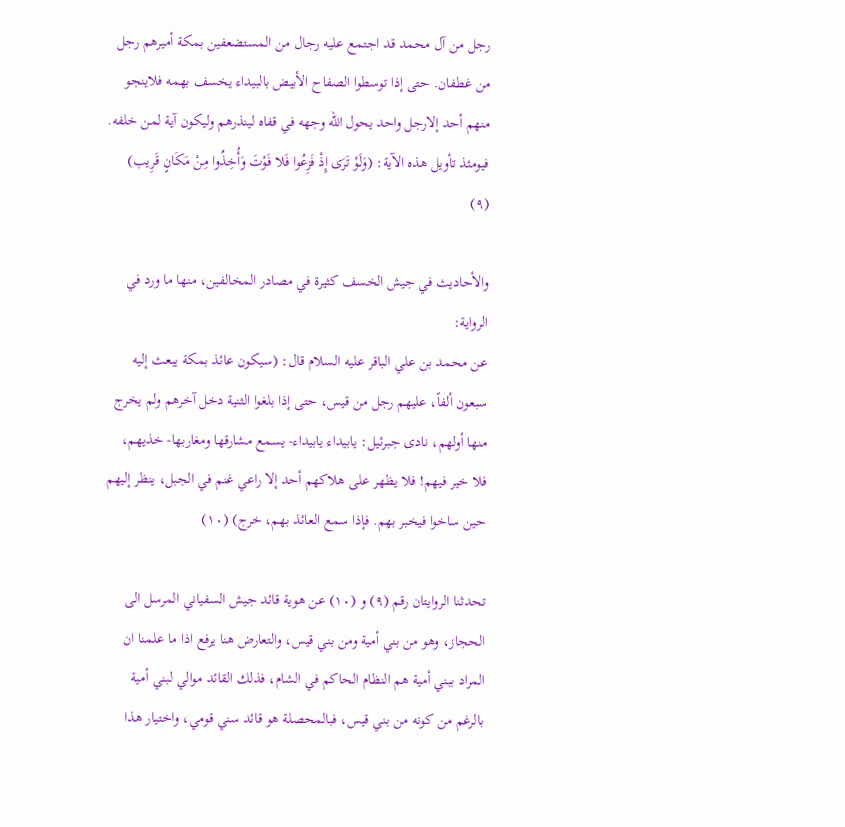رجل من آل محمد قد اجتمع عليه رجال من المستضعفين بمكة أميرهم رجل من غطفان. حتى إذا توسطوا الصفاح الأبيض بالبيداء يخسف بهمه فلاينجو منهم أحد إلارجل واحد يحول الله وجهه في قفاه لينذرهم وليكون آية لمن خلفه. فيومئذ تأويل هذه الآية: (وَلَوْ تَرَى إِذْ فَزِعُوا فَلا فَوْتَ وَأُخِذُوا مِنْ مَكَانٍ قَرِيب) (٩)

والأحاديث في جيش الخسف كثيرة في مصادر المخالفين، منها ما ورد في الرواية:
عن محمد بن علي الباقر عليه السلام قال: (سيكون عائذ بمكة يبعث إليه سبعون ألفاً، عليهم رجل من قيس، حتى إذا بلغوا الثنية دخل آخرهم ولم يخرج منها أولهم، نادى جبرئيل: يابيداء يابيداء- يسمع مشارقها ومغاربها- خذيهم، فلا خير فيهم! فلا يظهر على هلاكهم أحد إلا راعي غنم في الجبل، ينظر إليهم حين ساخوا فيخبر بهم. فإذا سمع العائذ بهم، خرج) (١٠)

تحدثنا الروايتان رقم (٩) و (١٠) عن هوية قائد جيش السفياني المرسل الى الحجاز، وهو من بني أمية ومن بني قيس، والتعارض هنا يرفع اذا ما علمنا ان المراد ببني أمية هم النظام الحاكم في الشام، فذلك القائد موالي لبني أمية بالرغم من كونه من بني قيس، فبالمحصلة هو قائد سني قومي، واختيار هذا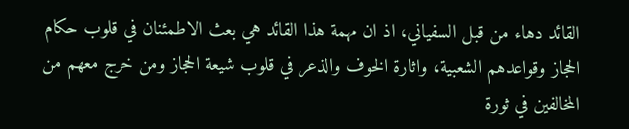القائد دهاء من قبل السفياني، اذ ان مهمة هذا القائد هي بعث الاطمئنان في قلوب حكام الحجاز وقواعدهم الشعبية، واثارة الخوف والذعر في قلوب شيعة الحجاز ومن خرج معهم من المخالفين في ثورة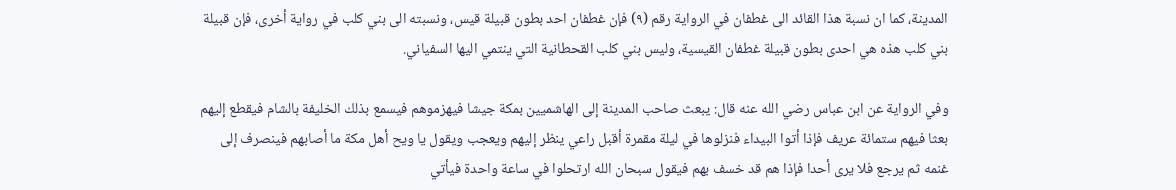المدينة، كما ان نسبة هذا القائد الى غطفان في الرواية رقم (٩) فإن غطفان احد بطون قبيلة قيس، ونسبته الى بني كلب في رواية أخرى، فإن قبيلة بني كلب هذه هي احدى بطون قبيلة غطفان القيسية، وليس بني كلب القحطانية التي ينتمي اليها السفياني.

وفي الرواية عن ابن عباس رضي الله عنه قال: يبعث صاحب المدينة إلى الهاشميين بمكة جيشا فيهزموهم فيسمع بذلك الخليفة بالشام فيقطع إليهم بعثا فيهم ستمائة عريف فإذا أتوا البيداء فنزلوها في ليلة مقمرة أقبل راعي ينظر إليهم ويعجب ويقول يا ويح أهل مكة ما أصابهم فينصرف إلى غنمه ثم يرجع فلا يرى أحدا فإذا هم قد خسف بهم فيقول سبحان الله ارتحلوا في ساعة واحدة فيأتي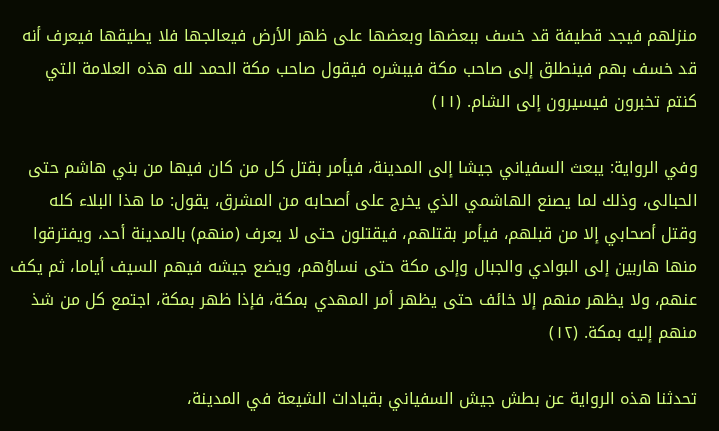منزلهم فيجد قطيفة قد خسف ببعضها وبعضها على ظهر الأرض فيعالجها فلا يطيقها فيعرف أنه قد خسف بهم فينطلق إلى صاحب مكة فيبشره فيقول صاحب مكة الحمد لله هذه العلامة التي كنتم تخبرون فيسيرون إلى الشام. (١١)

وفي الرواية: يبعث السفياني جيشا إلى المدينة، فيأمر بقتل كل من كان فيها من بني هاشم حتى الحبالى، وذلك لما يصنع الهاشمي الذي يخرج على أصحابه من المشرق، يقول: ما هذا البلاء كله وقتل أصحابي إلا من قبلهم، فيأمر بقتلهم، فيقتلون حتى لا يعرف (منهم) بالمدينة أحد، ويفترقوا منها هاربين إلى البوادي والجبال وإلى مكة حتى نساؤهم، ويضع جيشه فيهم السيف أياما، ثم يكف عنهم، ولا يظهر منهم إلا خائف حتى يظهر أمر المهدي بمكة، فإذا ظهر بمكة، اجتمع كل من شذ منهم إليه بمكة. (١٢)

تحدثنا هذه الرواية عن بطش جيش السفياني بقيادات الشيعة في المدينة،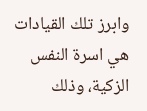وابرز تلك القيادات هي اسرة النفس الزكية، وذلك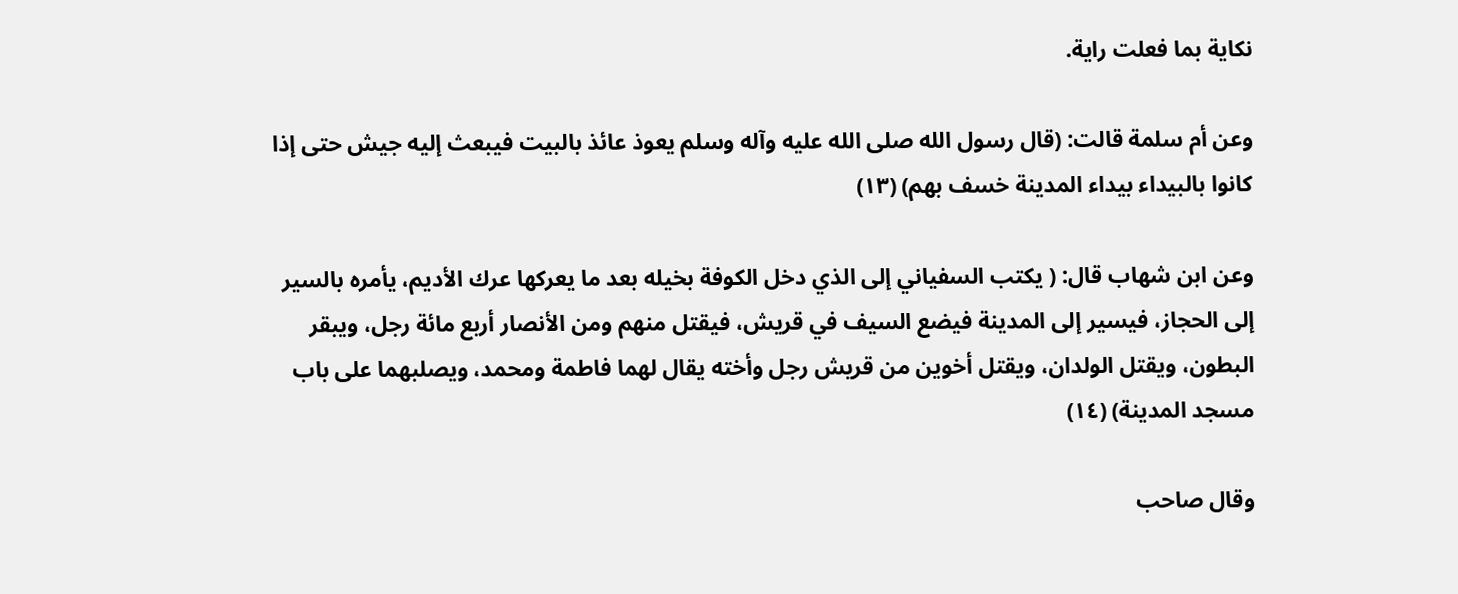نكاية بما فعلت راية.

وعن أم سلمة قالت: (قال رسول الله صلى الله عليه وآله وسلم يعوذ عائذ بالبيت فيبعث إليه جيش حتى إذا كانوا بالبيداء بيداء المدينة خسف بهم) (١٣)

وعن ابن شهاب قال: ( يكتب السفياني إلى الذي دخل الكوفة بخيله بعد ما يعركها عرك الأديم، يأمره بالسير إلى الحجاز، فيسير إلى المدينة فيضع السيف في قريش، فيقتل منهم ومن الأنصار أربع مائة رجل، ويبقر البطون، ويقتل الولدان، ويقتل أخوين من قريش رجل وأخته يقال لهما فاطمة ومحمد، ويصلبهما على باب مسجد المدينة) (١٤)

وقال صاحب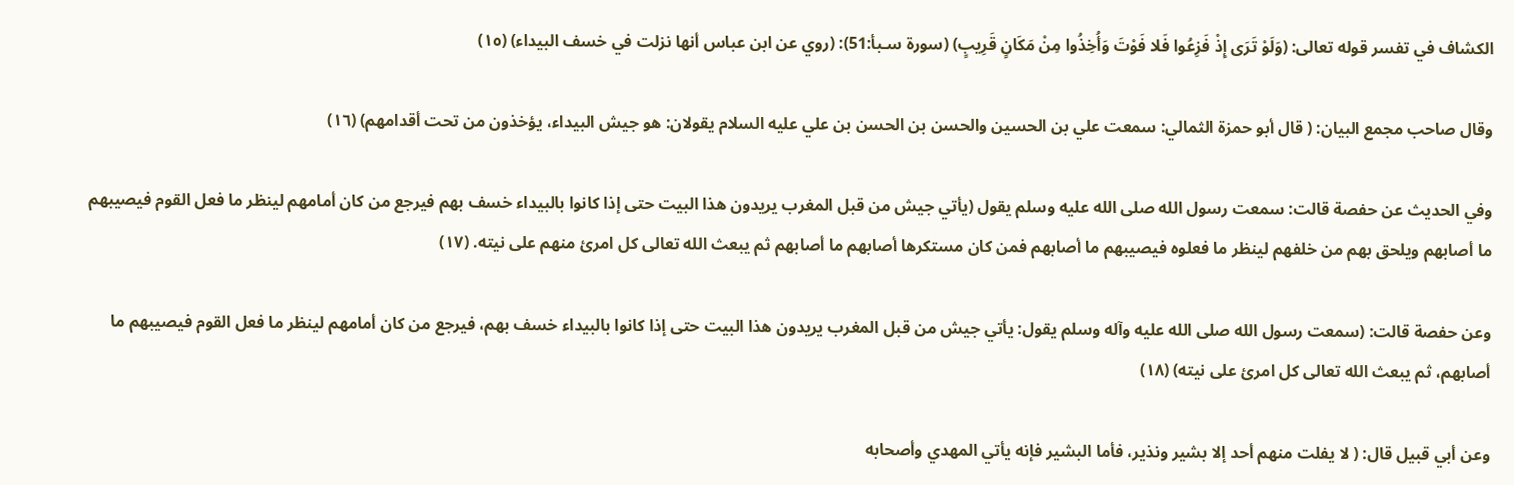الكشاف في تفسر قوله تعالى: (وَلَوْ تَرَى إِذْ فَزِعُوا فَلا فَوْتَ وَأُخِذُوا مِنْ مَكَانٍ قَرِيبٍ) (سورة سـبأ:51): (روي عن ابن عباس أنها نزلت في خسف البيداء) (١٥)

وقال صاحب مجمع البيان: ( قال أبو حمزة الثمالي: سمعت علي بن الحسين والحسن بن الحسن بن علي عليه السلام يقولان: هو جيش البيداء، يؤخذون من تحت أقدامهم) (١٦)

وفي الحديث عن حفصة قالت: سمعت رسول الله صلى الله عليه وسلم يقول (يأتي جيش من قبل المغرب يريدون هذا البيت حتى إذا كانوا بالبيداء خسف بهم فيرجع من كان أمامهم لينظر ما فعل القوم فيصيبهم ما أصابهم ويلحق بهم من خلفهم لينظر ما فعلوه فيصيبهم ما أصابهم فمن كان مستكرها أصابهم ما أصابهم ثم يبعث الله تعالى كل امرئ منهم على نيته. (١٧)

وعن حفصة قالت: (سمعت رسول الله صلى الله عليه وآله وسلم يقول: يأتي جيش من قبل المغرب يريدون هذا البيت حتى إذا كانوا بالبيداء خسف بهم، فيرجع من كان أمامهم لينظر ما فعل القوم فيصيبهم ما أصابهم، ثم يبعث الله تعالى كل امرئ على نيته) (١٨)

وعن أبي قبيل قال: ( لا يفلت منهم أحد إلا بشير ونذير، فأما البشير فإنه يأتي المهدي وأصحابه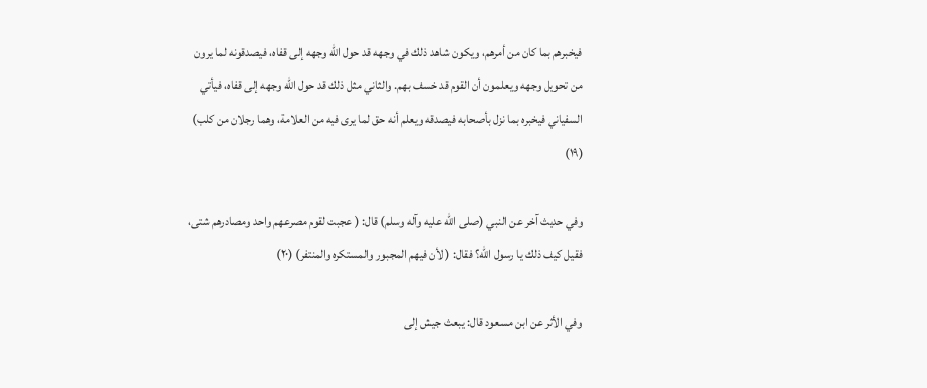فيخبرهم بما كان من أمرهم، ويكون شاهد ذلك في وجهه قد حول الله وجهه إلى قفاه، فيصدقونه لما يرون من تحويل وجهه ويعلمون أن القوم قد خسف بهم. والثاني مثل ذلك قد حول الله وجهه إلى قفاه، فيأتي السفياني فيخبره بما نزل بأصحابه فيصدقه ويعلم أنه حق لما يرى فيه من العلامة، وهما رجلان من كلب) (١٩)

وفي حديث آخر عن النبي (صلى الله عليه وآله وسلم) قال: ( عجبت لقوم مصرعهم واحد ومصادرهم شتى، فقيل كيف ذلك يا رسول الله؟ فقال: ( لأن فيهم المجبور والمستكره والمنتفر) (٢٠)

وفي الأثر عن ابن مسعود قال: يبعث جيش إلى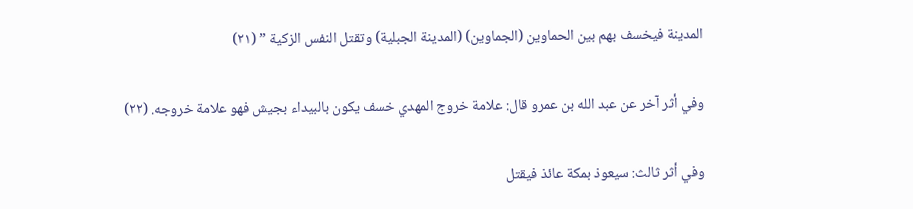المدينة فيخسف بهم بين الحماوين (الجماوين) (المدينة الجبلية) وتقتل النفس الزكية ” (٢١)

وفي أثر آخر عن عبد الله بن عمرو قال: علامة خروج المهدي خسف يكون بالبيداء بجيش فهو علامة خروجه. (٢٢)

وفي أثر ثالث: سيعوذ بمكة عائذ فيقتل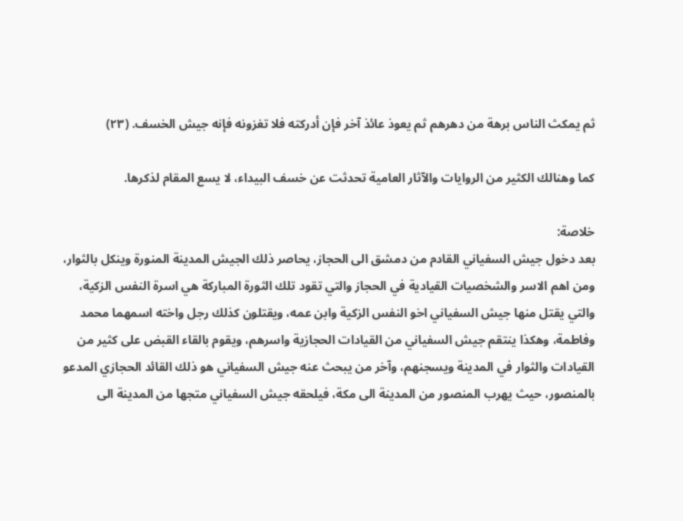ثم يمكث الناس برهة من دهرهم ثم يعوذ عائذ آخر فإن أدركته فلا تغزونه فإنه جيش الخسف. (٢٣)

كما وهنالك الكثير من الروايات والآثار العامية تحدثت عن خسف البيداء، لا يسع المقام لذكرها.

خلاصة:
بعد دخول جيش السفياني القادم من دمشق الى الحجاز، يحاصر ذلك الجيش المدينة المنورة وينكل بالثوار، ومن اهم الاسر والشخصيات القيادية في الحجاز والتي تقود تلك الثورة المباركة هي اسرة النفس الزكية، والتي يقتل منها جيش السفياني اخو النفس الزكية وابن عمه، ويقتلون كذلك رجل واخته اسمهما محمد وفاطمة، وهكذا ينتقم جيش السفياني من القيادات الحجازية واسرهم، ويقوم بالقاء القبض على كثير من القيادات والثوار في المدينة ويسجنهم، وآخر من يبحث عنه جيش السفياني هو ذلك القائد الحجازي المدعو بالمنصور، حيث يهرب المنصور من المدينة الى مكة، فيلحقه جيش السفياني متجها من المدينة الى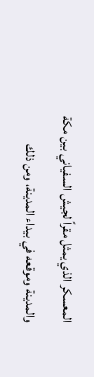المعسكر الذي يمثل مقراً لجيش السفياني بين مكة والمدينة وموقعه في بيداء المدينة، ومن ذلك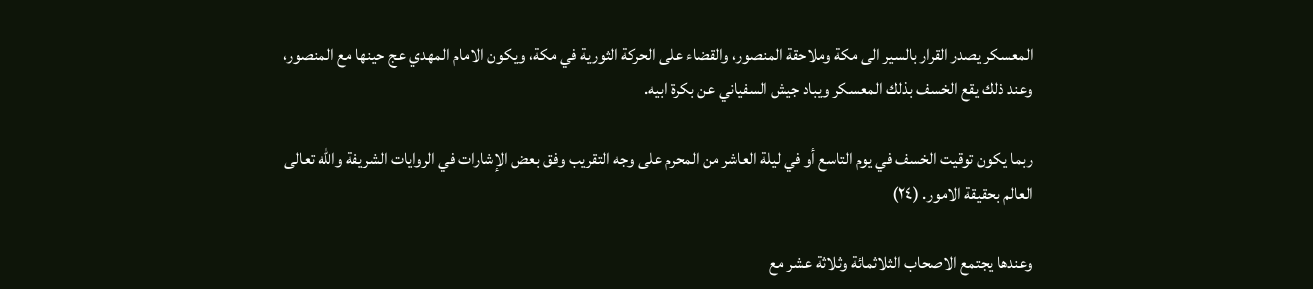المعسكر يصدر القرار بالسير الى مكة وملاحقة المنصور، والقضاء على الحركة الثورية في مكة، ويكون الامام المهدي عج حينها مع المنصور، وعند ذلك يقع الخسف بذلك المعسكر ويباد جيش السفياني عن بكرة ابيه.

ربما يكون توقيت الخسف في يوم التاسع أو في ليلة العاشر من المحرم على وجه التقريب وفق بعض الإشارات في الروايات الشريفة والله تعالى العالم بحقيقة الامور. (٢٤)

وعندها يجتمع الاصحاب الثلاثمائة وثلاثة عشر مع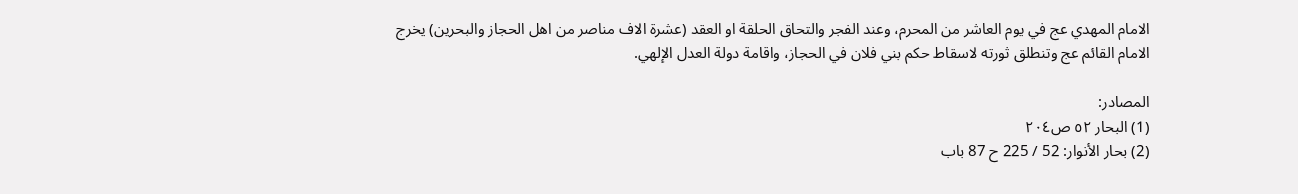الامام المهدي عج في يوم العاشر من المحرم، وعند الفجر والتحاق الحلقة او العقد (عشرة الاف مناصر من اهل الحجاز والبحرين) يخرج الامام القائم عج وتنطلق ثورته لاسقاط حكم بني فلان في الحجاز، واقامة دولة العدل الإلهي.

المصادر:
(1) البحار ٥٢ ص٢٠٤
(2) بحار الأنوار: 52 / 225 ح 87 باب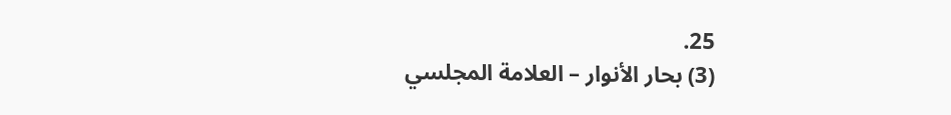25.
(3) بحار الأنوار – العلامة المجلسي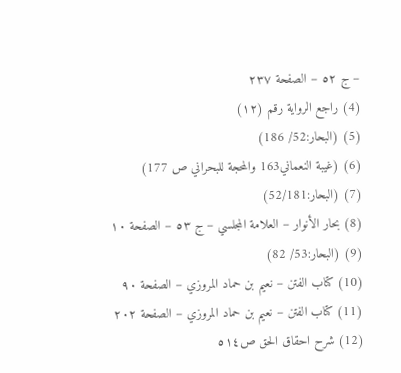– ج ٥٢ – الصفحة ٢٣٧
(4) راجع الرواية رقم (١٢)
(5) (البحار:52/ 186)
(6) (غيبة النعماني163 والمحجة للبحراني ص 177)
(7) (البحار:52/181)
(8) بحار الأنوار – العلامة المجلسي – ج ٥٣ – الصفحة ١٠
(9) (البحار:53/ 82)
(10) كتاب الفتن – نعيم بن حماد المروزي – الصفحة ٩٠
(11) كتاب الفتن – نعيم بن حماد المروزي – الصفحة ٢٠٢
(12) شرح احقاق الحق ص٥١٤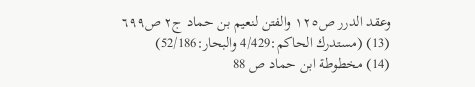وعقد الدرر ص١٢٥ والفتن لنعيم بن حماد ج٢ ص٦٩٩
(13) (مستدرك الحاكم:4/429 والبحار:52/186)
(14) مخطوطة ابن حماد ص 88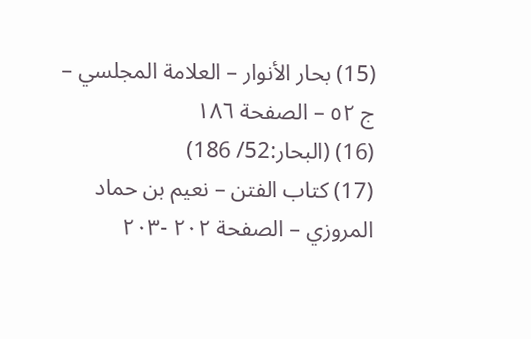(15) بحار الأنوار – العلامة المجلسي – ج ٥٢ – الصفحة ١٨٦
(16) (البحار:52/ 186)
(17) كتاب الفتن – نعيم بن حماد المروزي – الصفحة ٢٠٢ -٢٠٣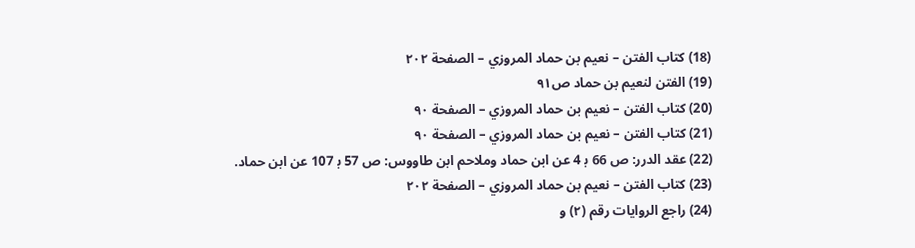(18) كتاب الفتن – نعيم بن حماد المروزي – الصفحة ٢٠٢
(19) الفتن لنعيم بن حماد ص٩١
(20) كتاب الفتن – نعيم بن حماد المروزي – الصفحة ٩٠
(21) كتاب الفتن – نعيم بن حماد المروزي – الصفحة ٩٠
(22) عقد الدرر: ص 66 ب‍ 4 عن ابن حماد وملاحم ابن طاووس: ص 57 ب‍ 107 عن ابن حماد.
(23) كتاب الفتن – نعيم بن حماد المروزي – الصفحة ٢٠٢
(24) راجع الروايات رقم (٢) و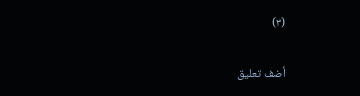(٣)

أضف تعليق